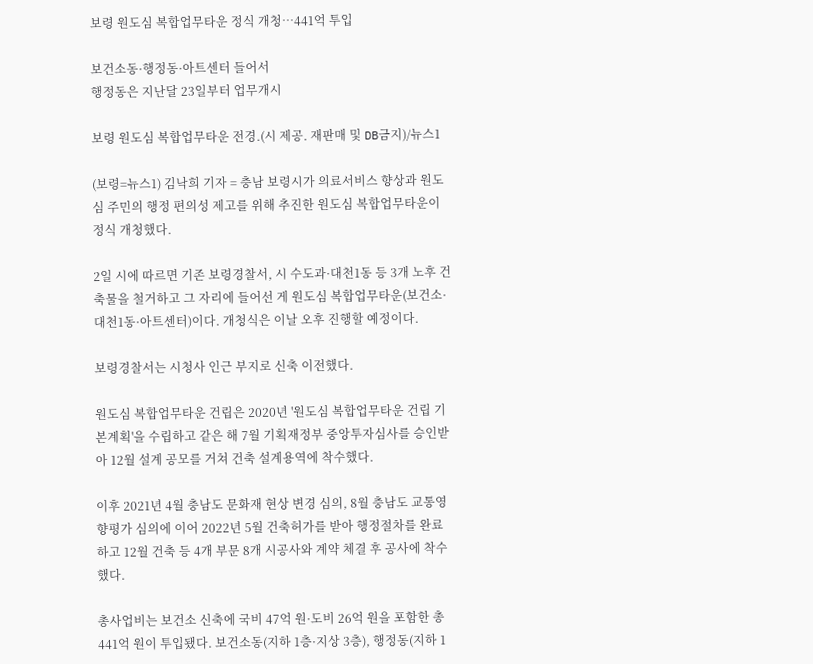보령 원도심 복합업무타운 정식 개청…441억 투입

보건소동·행정동·아트센터 들어서
행정동은 지난달 23일부터 업무개시

보령 원도심 복합업무타운 전경.(시 제공. 재판매 및 DB금지)/뉴스1

(보령=뉴스1) 김낙희 기자 = 충남 보령시가 의료서비스 향상과 원도심 주민의 행정 편의성 제고를 위해 추진한 원도심 복합업무타운이 정식 개청했다.

2일 시에 따르면 기존 보령경찰서, 시 수도과·대천1동 등 3개 노후 건축물을 철거하고 그 자리에 들어선 게 원도심 복합업무타운(보건소·대천1동·아트센터)이다. 개청식은 이날 오후 진행할 예정이다.

보령경찰서는 시청사 인근 부지로 신축 이전했다.

원도심 복합업무타운 건립은 2020년 '원도심 복합업무타운 건립 기본계획'을 수립하고 같은 해 7월 기획재정부 중앙투자심사를 승인받아 12월 설계 공모를 거쳐 건축 설계용역에 착수했다.

이후 2021년 4월 충남도 문화재 현상 변경 심의, 8월 충남도 교통영향평가 심의에 이어 2022년 5월 건축허가를 받아 행정절차를 완료하고 12월 건축 등 4개 부문 8개 시공사와 계약 체결 후 공사에 착수했다.

총사업비는 보건소 신축에 국비 47억 원·도비 26억 원을 포함한 총 441억 원이 투입됐다. 보건소동(지하 1층·지상 3층), 행정동(지하 1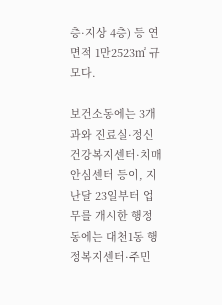층·지상 4층) 등 연면적 1만2523㎡ 규모다.

보건소동에는 3개 과와 진료실·정신건강복지센터·치매안심센터 등이, 지난달 23일부터 업무를 개시한 행정동에는 대천1동 행정복지센터·주민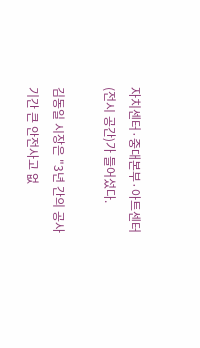자치센터·중대본부·아트센터(전시 공간)가 들어섰다.

김동일 시장은 "3년 간의 공사 기간 큰 안전사고 없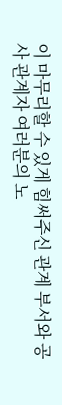이 마무리할 수 있게 힘써주신 관계 부서와 공사 관계자 여러분의 노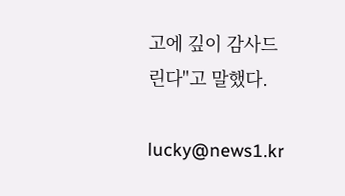고에 깊이 감사드린다"고 말했다.

lucky@news1.kr